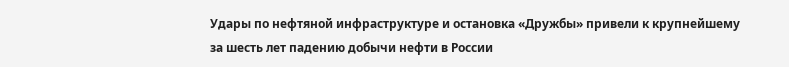Удары по нефтяной инфраструктуре и остановка «Дружбы» привели к крупнейшему за шесть лет падению добычи нефти в России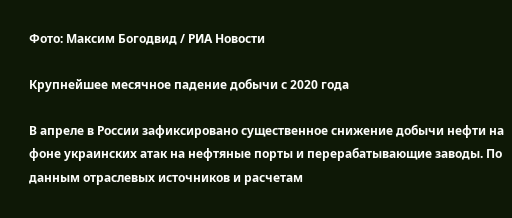Фото: Максим Богодвид / РИА Новости

Крупнейшее месячное падение добычи с 2020 года

В апреле в России зафиксировано существенное снижение добычи нефти на фоне украинских атак на нефтяные порты и перерабатывающие заводы. По данным отраслевых источников и расчетам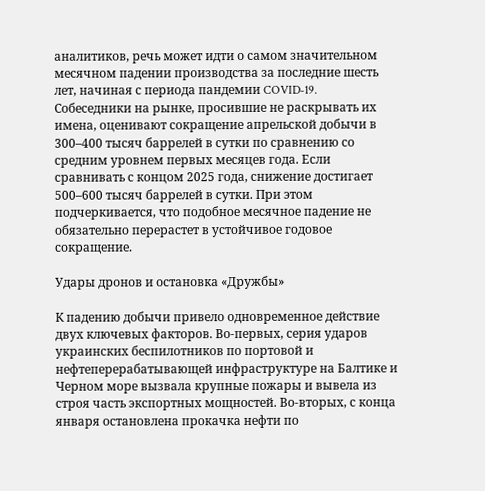аналитиков, речь может идти о самом значительном месячном падении производства за последние шесть лет, начиная с периода пандемии COVID‑19.
Собеседники на рынке, просившие не раскрывать их имена, оценивают сокращение апрельской добычи в 300–400 тысяч баррелей в сутки по сравнению со средним уровнем первых месяцев года. Если сравнивать с концом 2025 года, снижение достигает 500–600 тысяч баррелей в сутки. При этом подчеркивается, что подобное месячное падение не обязательно перерастет в устойчивое годовое сокращение.

Удары дронов и остановка «Дружбы»

К падению добычи привело одновременное действие двух ключевых факторов. Во‑первых, серия ударов украинских беспилотников по портовой и нефтеперерабатывающей инфраструктуре на Балтике и Черном море вызвала крупные пожары и вывела из строя часть экспортных мощностей. Во‑вторых, с конца января остановлена прокачка нефти по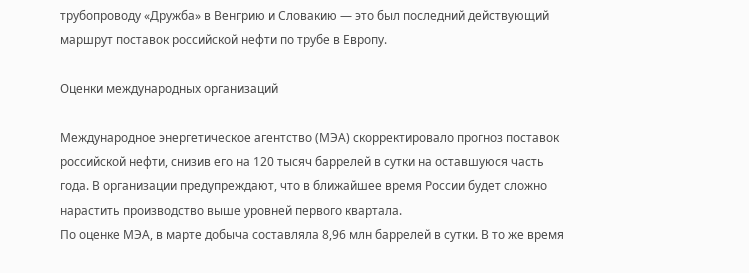трубопроводу «Дружба» в Венгрию и Словакию — это был последний действующий маршрут поставок российской нефти по трубе в Европу.

Оценки международных организаций

Международное энергетическое агентство (МЭА) скорректировало прогноз поставок российской нефти, снизив его на 120 тысяч баррелей в сутки на оставшуюся часть года. В организации предупреждают, что в ближайшее время России будет сложно нарастить производство выше уровней первого квартала.
По оценке МЭА, в марте добыча составляла 8,96 млн баррелей в сутки. В то же время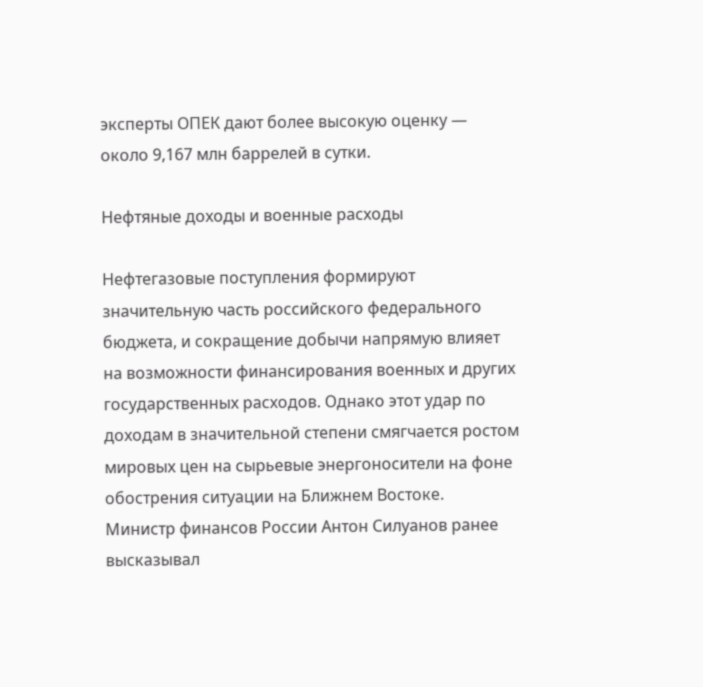эксперты ОПЕК дают более высокую оценку — около 9,167 млн баррелей в сутки.

Нефтяные доходы и военные расходы

Нефтегазовые поступления формируют значительную часть российского федерального бюджета, и сокращение добычи напрямую влияет на возможности финансирования военных и других государственных расходов. Однако этот удар по доходам в значительной степени смягчается ростом мировых цен на сырьевые энергоносители на фоне обострения ситуации на Ближнем Востоке.
Министр финансов России Антон Силуанов ранее высказывал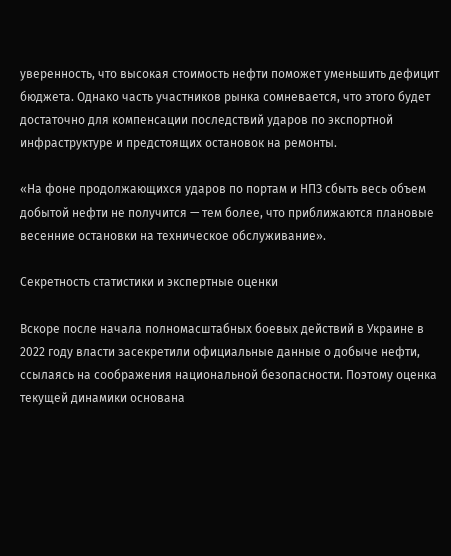уверенность, что высокая стоимость нефти поможет уменьшить дефицит бюджета. Однако часть участников рынка сомневается, что этого будет достаточно для компенсации последствий ударов по экспортной инфраструктуре и предстоящих остановок на ремонты.

«На фоне продолжающихся ударов по портам и НПЗ сбыть весь объем добытой нефти не получится — тем более, что приближаются плановые весенние остановки на техническое обслуживание».

Секретность статистики и экспертные оценки

Вскоре после начала полномасштабных боевых действий в Украине в 2022 году власти засекретили официальные данные о добыче нефти, ссылаясь на соображения национальной безопасности. Поэтому оценка текущей динамики основана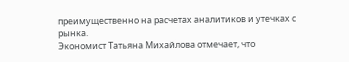преимущественно на расчетах аналитиков и утечках с рынка.
Экономист Татьяна Михайлова отмечает, что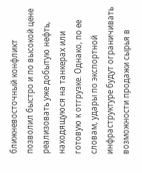ближневосточный конфликт позволил быстро и по высокой цене реализовать уже добытую нефть, находящуюся на танкерах или готовую к отгрузке. Однако, по ее словам, удары по экспортной инфраструктуре будут ограничивать возможности продажи сырья в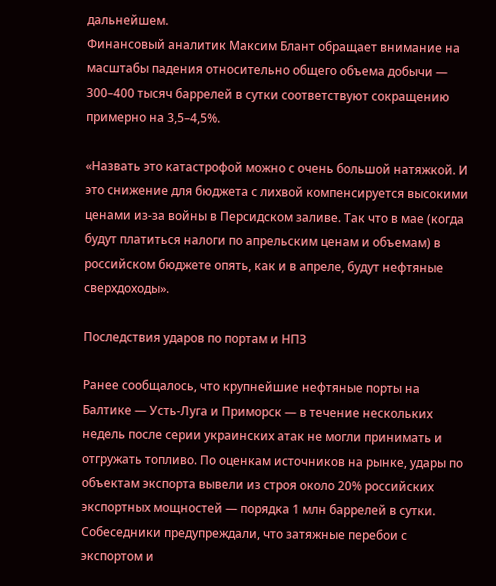дальнейшем.
Финансовый аналитик Максим Блант обращает внимание на масштабы падения относительно общего объема добычи — 300–400 тысяч баррелей в сутки соответствуют сокращению примерно на 3,5–4,5%.

«Назвать это катастрофой можно с очень большой натяжкой. И это снижение для бюджета с лихвой компенсируется высокими ценами из‑за войны в Персидском заливе. Так что в мае (когда будут платиться налоги по апрельским ценам и объемам) в российском бюджете опять, как и в апреле, будут нефтяные сверхдоходы».

Последствия ударов по портам и НПЗ

Ранее сообщалось, что крупнейшие нефтяные порты на Балтике — Усть‑Луга и Приморск — в течение нескольких недель после серии украинских атак не могли принимать и отгружать топливо. По оценкам источников на рынке, удары по объектам экспорта вывели из строя около 20% российских экспортных мощностей — порядка 1 млн баррелей в сутки.
Собеседники предупреждали, что затяжные перебои с экспортом и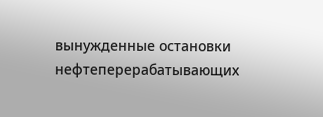вынужденные остановки нефтеперерабатывающих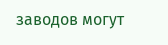заводов могут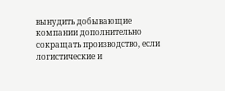вынудить добывающие компании дополнительно сокращать производство, если логистические и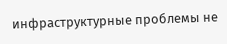инфраструктурные проблемы не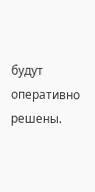будут оперативно решены.